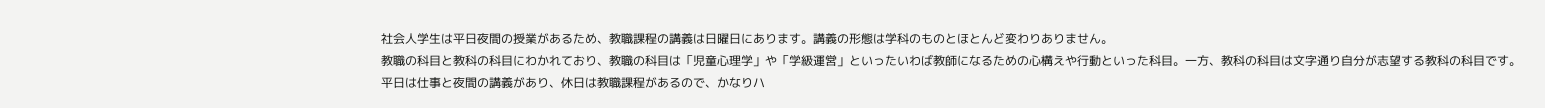社会人学生は平日夜間の授業があるため、教職課程の講義は日曜日にあります。講義の形態は学科のものとほとんど変わりありません。
教職の科目と教科の科目にわかれており、教職の科目は「児童心理学」や「学級運営」といったいわば教師になるための心構えや行動といった科目。一方、教科の科目は文字通り自分が志望する教科の科目です。
平日は仕事と夜間の講義があり、休日は教職課程があるので、かなりハ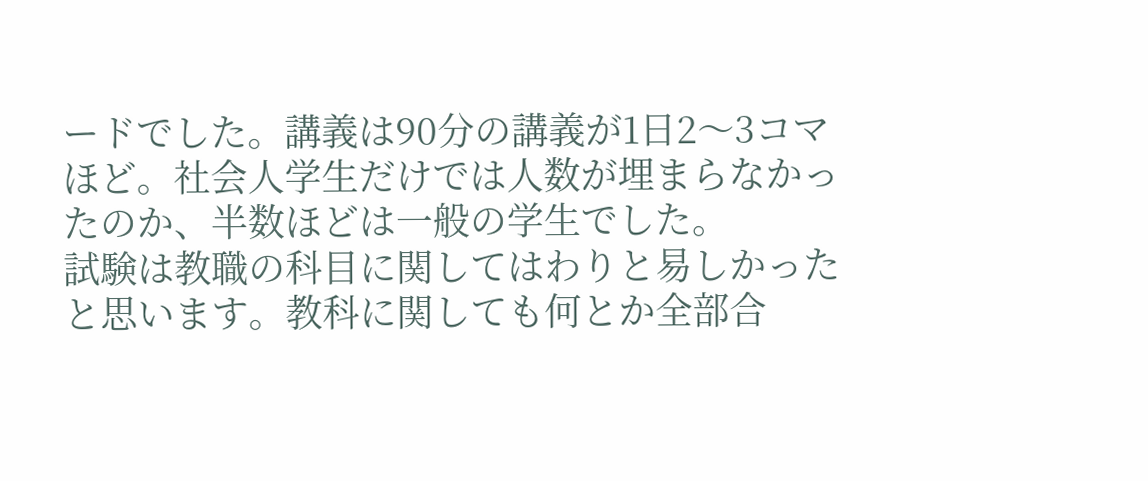ードでした。講義は90分の講義が1日2〜3コマほど。社会人学生だけでは人数が埋まらなかったのか、半数ほどは一般の学生でした。
試験は教職の科目に関してはわりと易しかったと思います。教科に関しても何とか全部合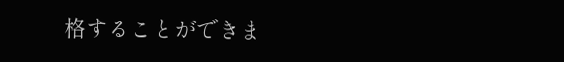格することができま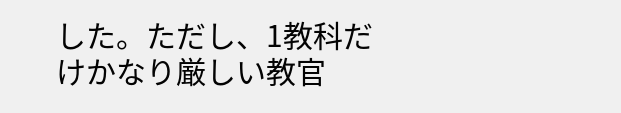した。ただし、1教科だけかなり厳しい教官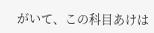がいて、この科目あけは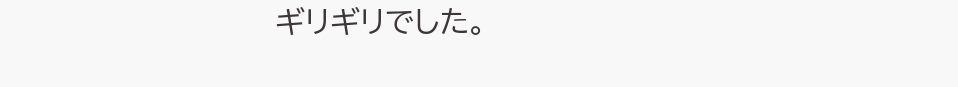ギリギリでした。